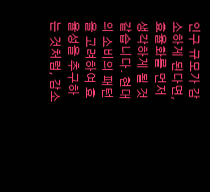인구 규모가 감소하게 된다면, 효율화를 먼저 생각하게 될 것 같습니다. 현대의 소비의 패턴을 고려하여 효율성을 추구하는 것처럼, 감소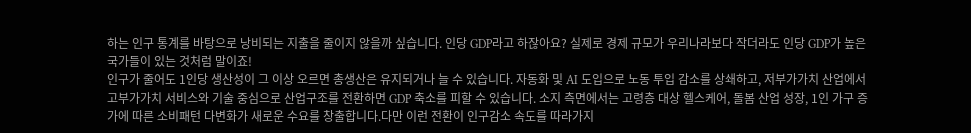하는 인구 통계를 바탕으로 낭비되는 지출을 줄이지 않을까 싶습니다. 인당 GDP라고 하잖아요? 실제로 경제 규모가 우리나라보다 작더라도 인당 GDP가 높은 국가들이 있는 것처럼 말이죠!
인구가 줄어도 1인당 생산성이 그 이상 오르면 총생산은 유지되거나 늘 수 있습니다. 자동화 및 AI 도입으로 노동 투입 감소를 상쇄하고, 저부가가치 산업에서 고부가가치 서비스와 기술 중심으로 산업구조를 전환하면 GDP 축소를 피할 수 있습니다. 소지 측면에서는 고령층 대상 헬스케어, 돌봄 산업 성장, 1인 가구 증가에 따른 소비패턴 다변화가 새로운 수요를 창출합니다.다만 이런 전환이 인구감소 속도를 따라가지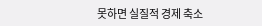못하면 실질적 경제 축소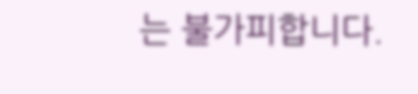는 불가피합니다.